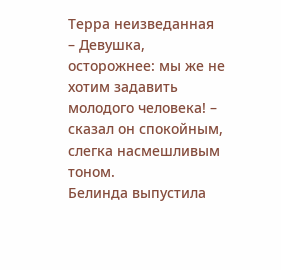Терра неизведанная
– Девушка, осторожнее: мы же не хотим задавить молодого человека! – сказал он спокойным, слегка насмешливым тоном.
Белинда выпустила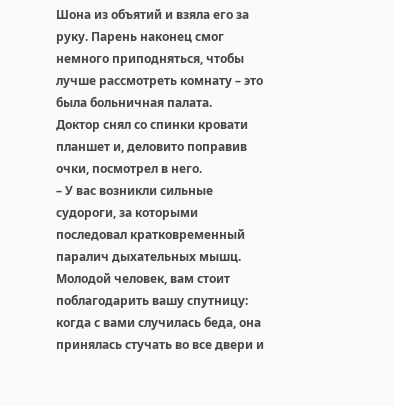Шона из объятий и взяла его за руку. Парень наконец смог немного приподняться, чтобы лучше рассмотреть комнату – это была больничная палата.
Доктор снял со спинки кровати планшет и, деловито поправив очки, посмотрел в него.
– У вас возникли сильные судороги, за которыми последовал кратковременный паралич дыхательных мышц. Молодой человек, вам стоит поблагодарить вашу спутницу: когда с вами случилась беда, она принялась стучать во все двери и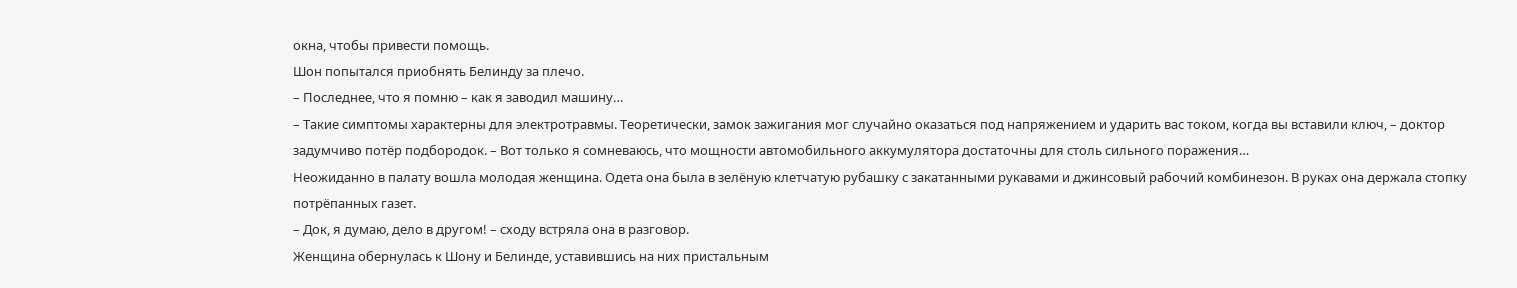окна, чтобы привести помощь.
Шон попытался приобнять Белинду за плечо.
– Последнее, что я помню – как я заводил машину…
– Такие симптомы характерны для электротравмы. Теоретически, замок зажигания мог случайно оказаться под напряжением и ударить вас током, когда вы вставили ключ, – доктор задумчиво потёр подбородок. – Вот только я сомневаюсь, что мощности автомобильного аккумулятора достаточны для столь сильного поражения…
Неожиданно в палату вошла молодая женщина. Одета она была в зелёную клетчатую рубашку с закатанными рукавами и джинсовый рабочий комбинезон. В руках она держала стопку потрёпанных газет.
– Док, я думаю, дело в другом! – сходу встряла она в разговор.
Женщина обернулась к Шону и Белинде, уставившись на них пристальным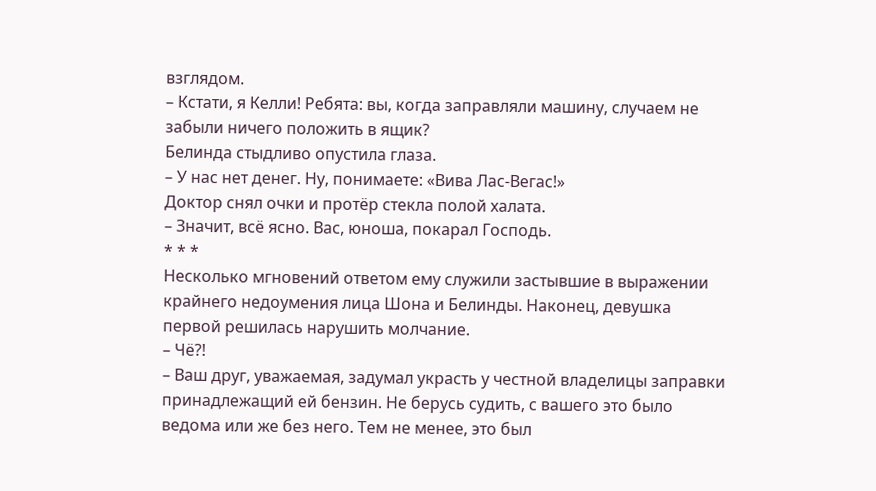взглядом.
– Кстати, я Келли! Ребята: вы, когда заправляли машину, случаем не забыли ничего положить в ящик?
Белинда стыдливо опустила глаза.
– У нас нет денег. Ну, понимаете: «Вива Лас‑Вегас!»
Доктор снял очки и протёр стекла полой халата.
– Значит, всё ясно. Вас, юноша, покарал Господь.
* * *
Несколько мгновений ответом ему служили застывшие в выражении крайнего недоумения лица Шона и Белинды. Наконец, девушка первой решилась нарушить молчание.
– Чё?!
– Ваш друг, уважаемая, задумал украсть у честной владелицы заправки принадлежащий ей бензин. Не берусь судить, с вашего это было ведома или же без него. Тем не менее, это был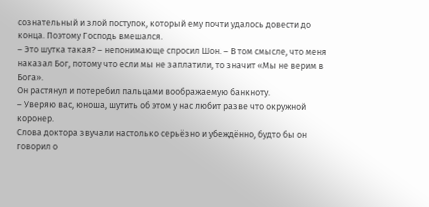сознательный и злой поступок, который ему почти удалось довести до конца. Поэтому Господь вмешался.
– Это шутка такая? – непонимающе спросил Шон. – В том смысле, что меня наказал Бог, потому что если мы не заплатили, то значит «Мы не верим в Бога».
Он растянул и потеребил пальцами воображаемую банкноту.
– Уверяю вас, юноша, шутить об этом у нас любит разве что окружной коронер.
Слова доктора звучали настолько серьёзно и убеждённо, будто бы он говорил о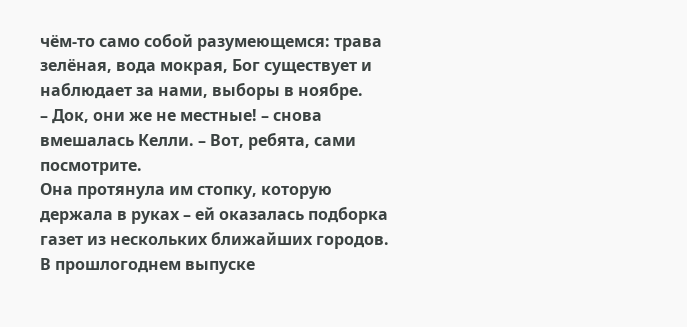чём‑то само собой разумеющемся: трава зелёная, вода мокрая, Бог существует и наблюдает за нами, выборы в ноябре.
– Док, они же не местные! – снова вмешалась Келли. – Вот, ребята, сами посмотрите.
Она протянула им стопку, которую держала в руках – ей оказалась подборка газет из нескольких ближайших городов. В прошлогоднем выпуске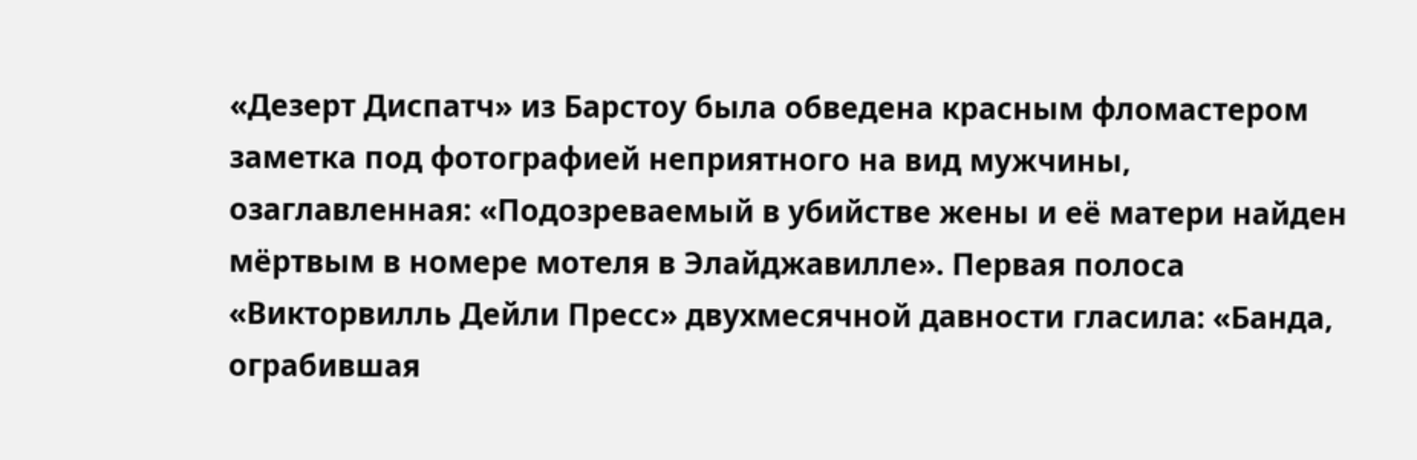«Дезерт Диспатч» из Барстоу была обведена красным фломастером заметка под фотографией неприятного на вид мужчины, озаглавленная: «Подозреваемый в убийстве жены и её матери найден мёртвым в номере мотеля в Элайджавилле». Первая полоса «Викторвилль Дейли Пресс» двухмесячной давности гласила: «Банда, ограбившая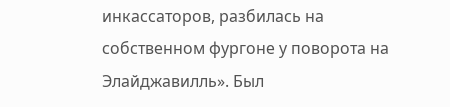инкассаторов, разбилась на собственном фургоне у поворота на Элайджавилль». Был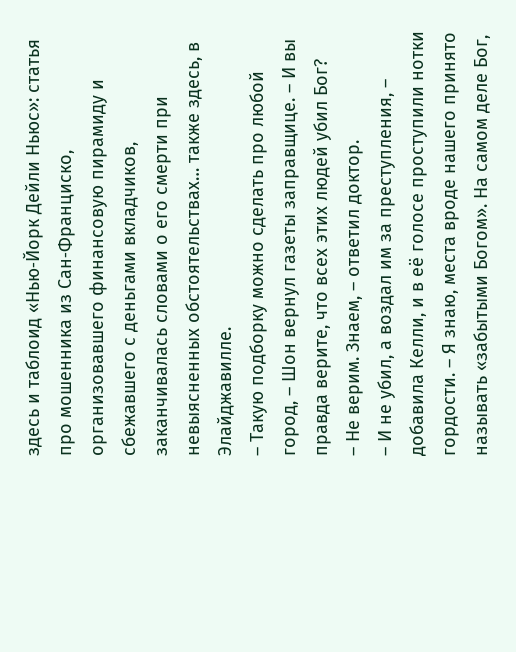здесь и таблоид «Нью‑Йорк Дейли Ньюс»: статья про мошенника из Сан‑Франциско, организовавшего финансовую пирамиду и сбежавшего с деньгами вкладчиков, заканчивалась словами о его смерти при невыясненных обстоятельствах… также здесь, в Элайджавилле.
– Такую подборку можно сделать про любой город, – Шон вернул газеты заправщице. – И вы правда верите, что всех этих людей убил Бог?
– Не верим. Знаем, – ответил доктор.
– И не убил, а воздал им за преступления, – добавила Келли, и в её голосе проступили нотки гордости. – Я знаю, места вроде нашего принято называть «забытыми Богом». На самом деле Бог,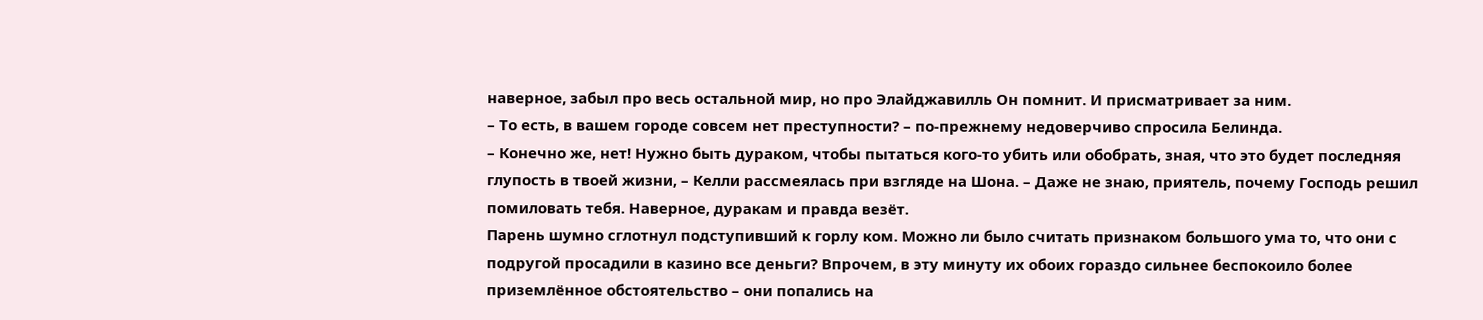наверное, забыл про весь остальной мир, но про Элайджавилль Он помнит. И присматривает за ним.
– То есть, в вашем городе совсем нет преступности? – по‑прежнему недоверчиво спросила Белинда.
– Конечно же, нет! Нужно быть дураком, чтобы пытаться кого‑то убить или обобрать, зная, что это будет последняя глупость в твоей жизни, – Келли рассмеялась при взгляде на Шона. – Даже не знаю, приятель, почему Господь решил помиловать тебя. Наверное, дуракам и правда везёт.
Парень шумно сглотнул подступивший к горлу ком. Можно ли было считать признаком большого ума то, что они с подругой просадили в казино все деньги? Впрочем, в эту минуту их обоих гораздо сильнее беспокоило более приземлённое обстоятельство – они попались на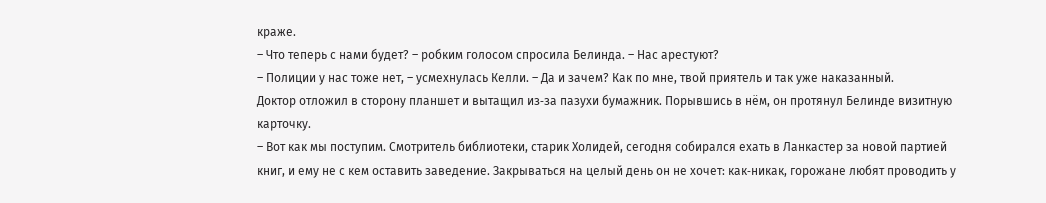краже.
– Что теперь с нами будет? – робким голосом спросила Белинда. – Нас арестуют?
– Полиции у нас тоже нет, – усмехнулась Келли. – Да и зачем? Как по мне, твой приятель и так уже наказанный.
Доктор отложил в сторону планшет и вытащил из‑за пазухи бумажник. Порывшись в нём, он протянул Белинде визитную карточку.
– Вот как мы поступим. Смотритель библиотеки, старик Холидей, сегодня собирался ехать в Ланкастер за новой партией книг, и ему не с кем оставить заведение. Закрываться на целый день он не хочет: как‑никак, горожане любят проводить у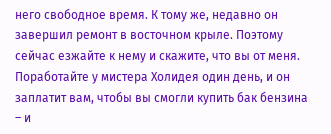него свободное время. К тому же, недавно он завершил ремонт в восточном крыле. Поэтому сейчас езжайте к нему и скажите, что вы от меня. Поработайте у мистера Холидея один день, и он заплатит вам, чтобы вы смогли купить бак бензина – и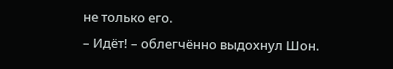не только его.
– Идёт! – облегчённо выдохнул Шон.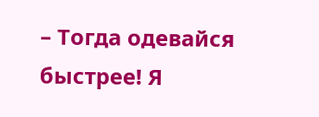– Тогда одевайся быстрее! Я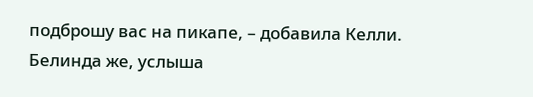подброшу вас на пикапе, – добавила Келли.
Белинда же, услыша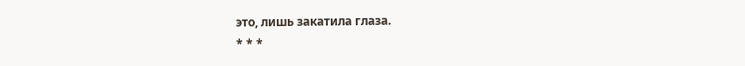это, лишь закатила глаза.
* * *